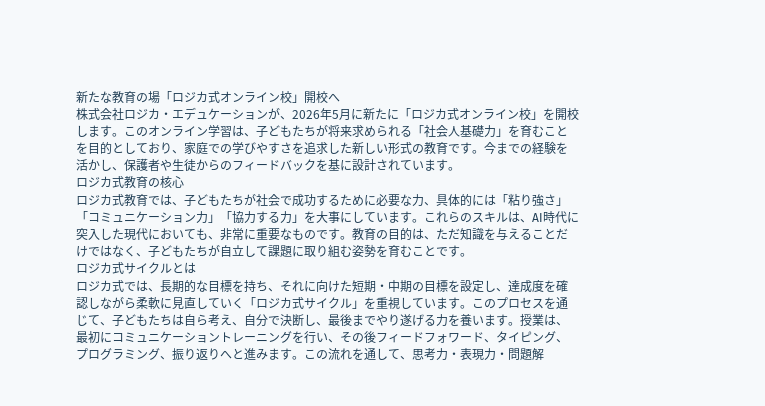新たな教育の場「ロジカ式オンライン校」開校へ
株式会社ロジカ・エデュケーションが、2026年5月に新たに「ロジカ式オンライン校」を開校します。このオンライン学習は、子どもたちが将来求められる「社会人基礎力」を育むことを目的としており、家庭での学びやすさを追求した新しい形式の教育です。今までの経験を活かし、保護者や生徒からのフィードバックを基に設計されています。
ロジカ式教育の核心
ロジカ式教育では、子どもたちが社会で成功するために必要な力、具体的には「粘り強さ」「コミュニケーション力」「協力する力」を大事にしています。これらのスキルは、AI時代に突入した現代においても、非常に重要なものです。教育の目的は、ただ知識を与えることだけではなく、子どもたちが自立して課題に取り組む姿勢を育むことです。
ロジカ式サイクルとは
ロジカ式では、長期的な目標を持ち、それに向けた短期・中期の目標を設定し、達成度を確認しながら柔軟に見直していく「ロジカ式サイクル」を重視しています。このプロセスを通じて、子どもたちは自ら考え、自分で決断し、最後までやり遂げる力を養います。授業は、最初にコミュニケーショントレーニングを行い、その後フィードフォワード、タイピング、プログラミング、振り返りへと進みます。この流れを通して、思考力・表現力・問題解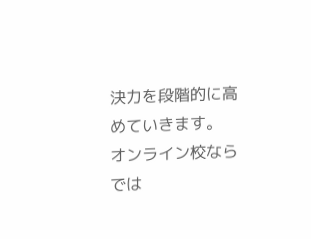決力を段階的に高めていきます。
オンライン校ならでは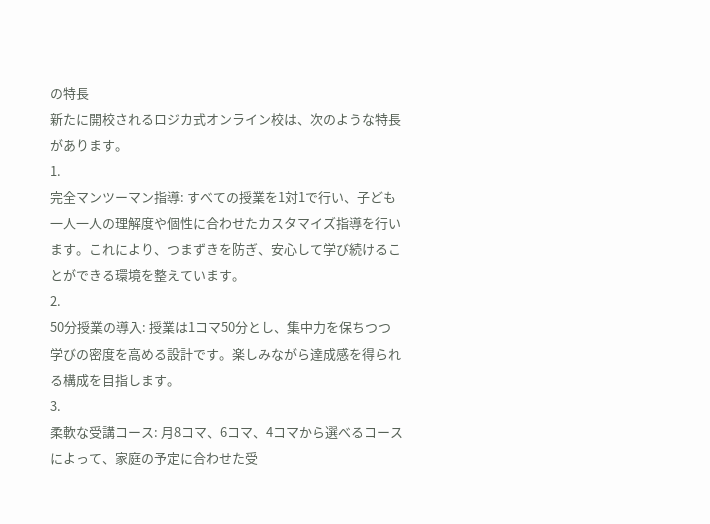の特長
新たに開校されるロジカ式オンライン校は、次のような特長があります。
1.
完全マンツーマン指導: すべての授業を1対1で行い、子ども一人一人の理解度や個性に合わせたカスタマイズ指導を行います。これにより、つまずきを防ぎ、安心して学び続けることができる環境を整えています。
2.
50分授業の導入: 授業は1コマ50分とし、集中力を保ちつつ学びの密度を高める設計です。楽しみながら達成感を得られる構成を目指します。
3.
柔軟な受講コース: 月8コマ、6コマ、4コマから選べるコースによって、家庭の予定に合わせた受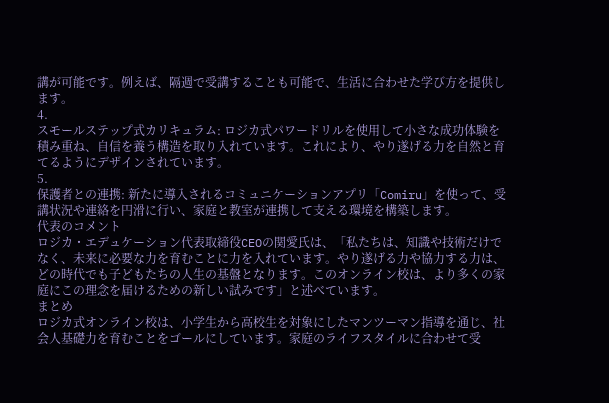講が可能です。例えば、隔週で受講することも可能で、生活に合わせた学び方を提供します。
4.
スモールステップ式カリキュラム: ロジカ式パワードリルを使用して小さな成功体験を積み重ね、自信を養う構造を取り入れています。これにより、やり遂げる力を自然と育てるようにデザインされています。
5.
保護者との連携: 新たに導入されるコミュニケーションアプリ「Comiru」を使って、受講状況や連絡を円滑に行い、家庭と教室が連携して支える環境を構築します。
代表のコメント
ロジカ・エデュケーション代表取締役CEOの関愛氏は、「私たちは、知識や技術だけでなく、未来に必要な力を育むことに力を入れています。やり遂げる力や協力する力は、どの時代でも子どもたちの人生の基盤となります。このオンライン校は、より多くの家庭にこの理念を届けるための新しい試みです」と述べています。
まとめ
ロジカ式オンライン校は、小学生から高校生を対象にしたマンツーマン指導を通じ、社会人基礎力を育むことをゴールにしています。家庭のライフスタイルに合わせて受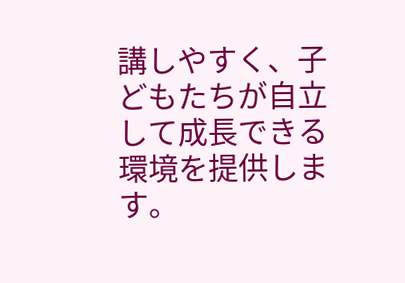講しやすく、子どもたちが自立して成長できる環境を提供します。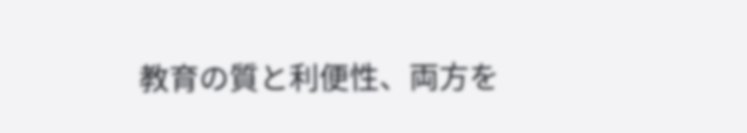教育の質と利便性、両方を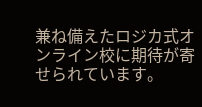兼ね備えたロジカ式オンライン校に期待が寄せられています。